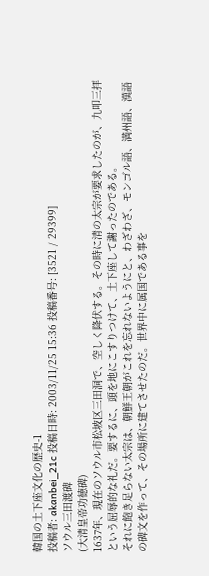韓国の土下座文化の歴史-1
投稿者: akanbei_21c 投稿日時: 2003/11/25 15:36 投稿番号: [3521 / 29399]
ソウル三田渡碑
(大清皇帝功徳碑)
1637年、現在のソウル市松坡区三田洞で、空しく降伏する。その時に清の太宗が要求したのが、九叩三拝という屈辱的な礼だ。要するに、頭を地にこすりつけて、土下座して謝ったのである。
それに飽き足らない太宗は、朝鮮王朝がこれを忘れないようにと、わざわざ、モンゴル語、満州語、漢語の碑文を作って、その場所に建てさせたのだ。世界中に属国である事を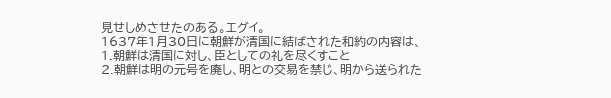見せしめさせたのある。エグイ。
1637年1月30日に朝鮮が清国に結ばされた和約の内容は、
1.朝鮮は清国に対し、臣としての礼を尽くすこと
2.朝鮮は明の元号を廃し、明との交易を禁じ、明から送られた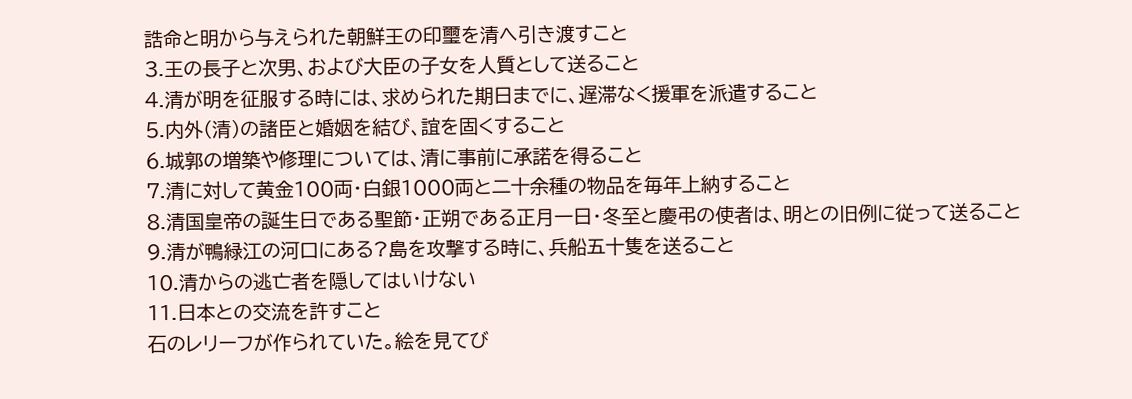誥命と明から与えられた朝鮮王の印璽を清へ引き渡すこと
3.王の長子と次男、および大臣の子女を人質として送ること
4.清が明を征服する時には、求められた期日までに、遅滞なく援軍を派遣すること
5.内外(清)の諸臣と婚姻を結び、誼を固くすること
6.城郭の増築や修理については、清に事前に承諾を得ること
7.清に対して黄金100両・白銀1000両と二十余種の物品を毎年上納すること
8.清国皇帝の誕生日である聖節・正朔である正月一日・冬至と慶弔の使者は、明との旧例に従って送ること
9.清が鴨緑江の河口にある?島を攻撃する時に、兵船五十隻を送ること
10.清からの逃亡者を隠してはいけない
11.日本との交流を許すこと
石のレリーフが作られていた。絵を見てび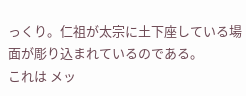っくり。仁祖が太宗に土下座している場面が彫り込まれているのである。
これは メッ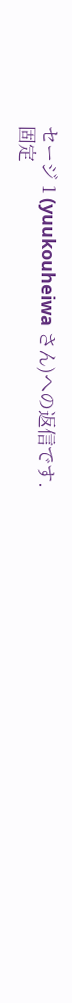セージ 1 (yuukouheiwa さん)への返信です.
固定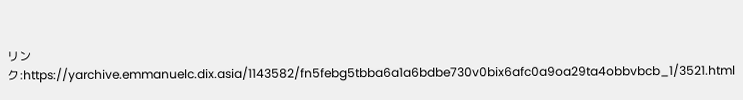リンク:https://yarchive.emmanuelc.dix.asia/1143582/fn5febg5tbba6a1a6bdbe730v0bix6afc0a9oa29ta4obbvbcb_1/3521.html